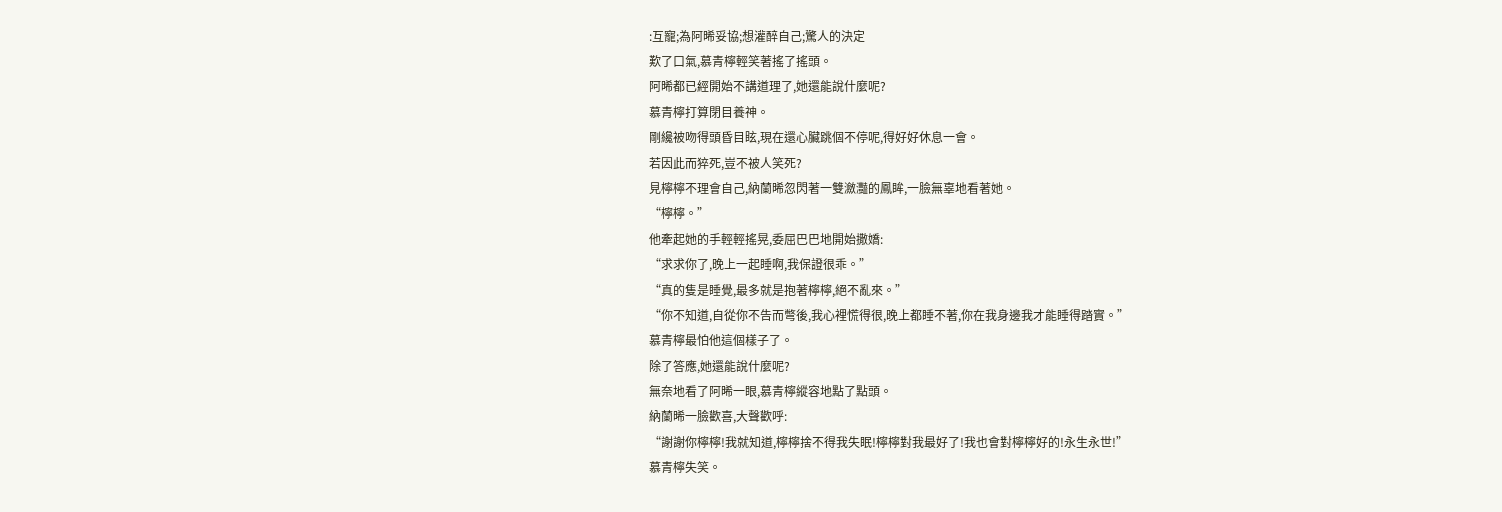:互寵;為阿晞妥協;想灌醉自己;驚人的決定
歎了口氣,慕青檸輕笑著搖了搖頭。
阿晞都已經開始不講道理了,她還能說什麼呢?
慕青檸打算閉目養神。
剛纔被吻得頭昏目眩,現在還心臟跳個不停呢,得好好休息一會。
若因此而猝死,豈不被人笑死?
見檸檸不理會自己,納蘭晞忽閃著一雙瀲灩的鳳眸,一臉無辜地看著她。
“檸檸。”
他牽起她的手輕輕搖晃,委屈巴巴地開始撒嬌:
“求求你了,晚上一起睡啊,我保證很乖。”
“真的隻是睡覺,最多就是抱著檸檸,絕不亂來。”
“你不知道,自從你不告而彆後,我心裡慌得很,晚上都睡不著,你在我身邊我才能睡得踏實。”
慕青檸最怕他這個樣子了。
除了答應,她還能說什麼呢?
無奈地看了阿晞一眼,慕青檸縱容地點了點頭。
納蘭晞一臉歡喜,大聲歡呼:
“謝謝你檸檸!我就知道,檸檸捨不得我失眠!檸檸對我最好了!我也會對檸檸好的!永生永世!”
慕青檸失笑。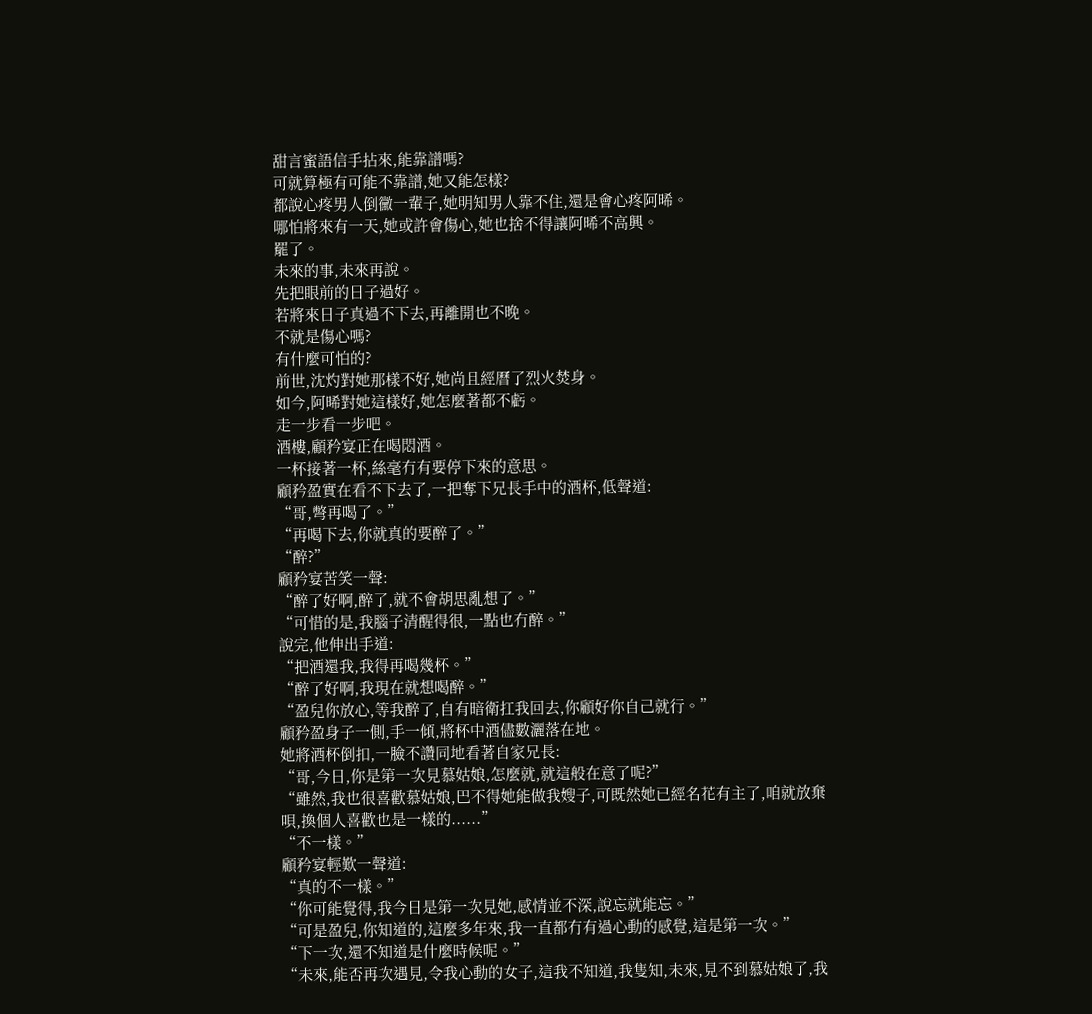甜言蜜語信手拈來,能靠譜嗎?
可就算極有可能不靠譜,她又能怎樣?
都說心疼男人倒黴一輩子,她明知男人靠不住,還是會心疼阿晞。
哪怕將來有一天,她或許會傷心,她也捨不得讓阿晞不高興。
罷了。
未來的事,未來再說。
先把眼前的日子過好。
若將來日子真過不下去,再離開也不晚。
不就是傷心嗎?
有什麼可怕的?
前世,沈灼對她那樣不好,她尚且經曆了烈火焚身。
如今,阿晞對她這樣好,她怎麼著都不虧。
走一步看一步吧。
酒樓,顧矜宴正在喝悶酒。
一杯接著一杯,絲毫冇有要停下來的意思。
顧矜盈實在看不下去了,一把奪下兄長手中的酒杯,低聲道:
“哥,彆再喝了。”
“再喝下去,你就真的要醉了。”
“醉?”
顧矜宴苦笑一聲:
“醉了好啊,醉了,就不會胡思亂想了。”
“可惜的是,我腦子清醒得很,一點也冇醉。”
說完,他伸出手道:
“把酒還我,我得再喝幾杯。”
“醉了好啊,我現在就想喝醉。”
“盈兒你放心,等我醉了,自有暗衛扛我回去,你顧好你自己就行。”
顧矜盈身子一側,手一傾,將杯中酒儘數灑落在地。
她將酒杯倒扣,一臉不讚同地看著自家兄長:
“哥,今日,你是第一次見慕姑娘,怎麼就,就這般在意了呢?”
“雖然,我也很喜歡慕姑娘,巴不得她能做我嫂子,可既然她已經名花有主了,咱就放棄唄,換個人喜歡也是一樣的......”
“不一樣。”
顧矜宴輕歎一聲道:
“真的不一樣。”
“你可能覺得,我今日是第一次見她,感情並不深,說忘就能忘。”
“可是盈兒,你知道的,這麼多年來,我一直都冇有過心動的感覺,這是第一次。”
“下一次,還不知道是什麼時候呢。”
“未來,能否再次遇見,令我心動的女子,這我不知道,我隻知,未來,見不到慕姑娘了,我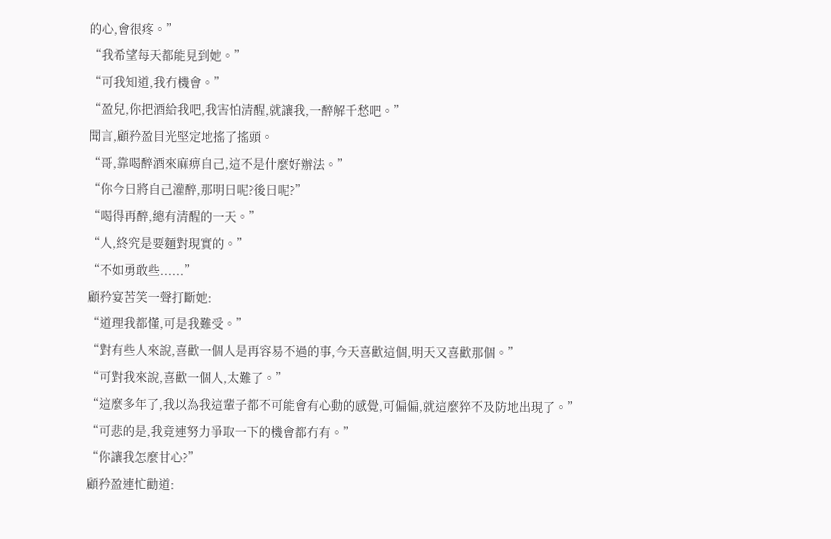的心,會很疼。”
“我希望每天都能見到她。”
“可我知道,我冇機會。”
“盈兒,你把酒給我吧,我害怕清醒,就讓我,一醉解千愁吧。”
聞言,顧矜盈目光堅定地搖了搖頭。
“哥,靠喝醉酒來麻痹自己,這不是什麼好辦法。”
“你今日將自己灌醉,那明日呢?後日呢?”
“喝得再醉,總有清醒的一天。”
“人,終究是要麵對現實的。”
“不如勇敢些......”
顧矜宴苦笑一聲打斷她:
“道理我都懂,可是我難受。”
“對有些人來說,喜歡一個人是再容易不過的事,今天喜歡這個,明天又喜歡那個。”
“可對我來說,喜歡一個人,太難了。”
“這麼多年了,我以為我這輩子都不可能會有心動的感覺,可偏偏,就這麼猝不及防地出現了。”
“可悲的是,我竟連努力爭取一下的機會都冇有。”
“你讓我怎麼甘心?”
顧矜盈連忙勸道: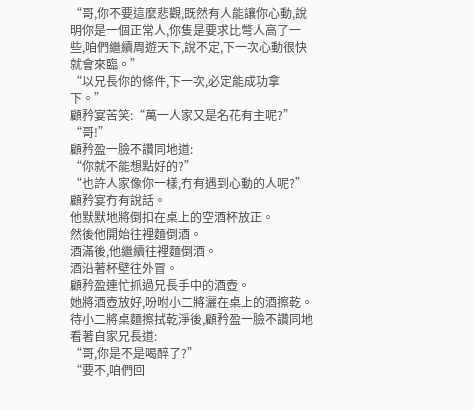“哥,你不要這麼悲觀,既然有人能讓你心動,說明你是一個正常人,你隻是要求比彆人高了一些,咱們繼續周遊天下,說不定,下一次心動很快就會來臨。”
“以兄長你的條件,下一次,必定能成功拿下。”
顧矜宴苦笑:“萬一人家又是名花有主呢?”
“哥!”
顧矜盈一臉不讚同地道:
“你就不能想點好的?”
“也許人家像你一樣,冇有遇到心動的人呢?”
顧矜宴冇有說話。
他默默地將倒扣在桌上的空酒杯放正。
然後他開始往裡麵倒酒。
酒滿後,他繼續往裡麵倒酒。
酒沿著杯壁往外冒。
顧矜盈連忙抓過兄長手中的酒壺。
她將酒壺放好,吩咐小二將灑在桌上的酒擦乾。
待小二將桌麵擦拭乾淨後,顧矜盈一臉不讚同地看著自家兄長道:
“哥,你是不是喝醉了?”
“要不,咱們回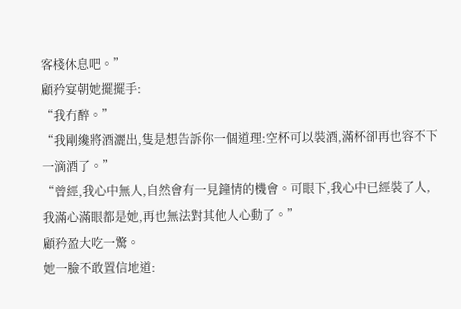客棧休息吧。”
顧矜宴朝她擺擺手:
“我冇醉。”
“我剛纔將酒灑出,隻是想告訴你一個道理:空杯可以裝酒,滿杯卻再也容不下一滴酒了。”
“曾經,我心中無人,自然會有一見鐘情的機會。可眼下,我心中已經裝了人,我滿心滿眼都是她,再也無法對其他人心動了。”
顧矜盈大吃一驚。
她一臉不敢置信地道: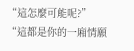“這怎麼可能呢?”
“這都是你的一廂情願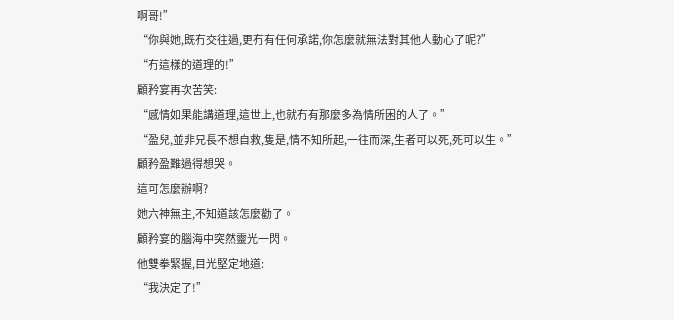啊哥!”
“你與她,既冇交往過,更冇有任何承諾,你怎麼就無法對其他人動心了呢?”
“冇這樣的道理的!”
顧矜宴再次苦笑:
“感情如果能講道理,這世上,也就冇有那麼多為情所困的人了。”
“盈兒,並非兄長不想自救,隻是,情不知所起,一往而深,生者可以死,死可以生。”
顧矜盈難過得想哭。
這可怎麼辦啊?
她六神無主,不知道該怎麼勸了。
顧矜宴的腦海中突然靈光一閃。
他雙拳緊握,目光堅定地道:
“我決定了!”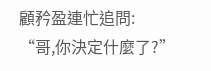顧矜盈連忙追問:
“哥,你決定什麼了?”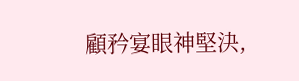顧矜宴眼神堅決,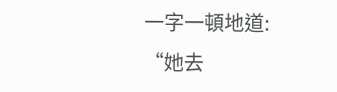一字一頓地道:
“她去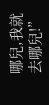哪兒,我就去哪兒!”